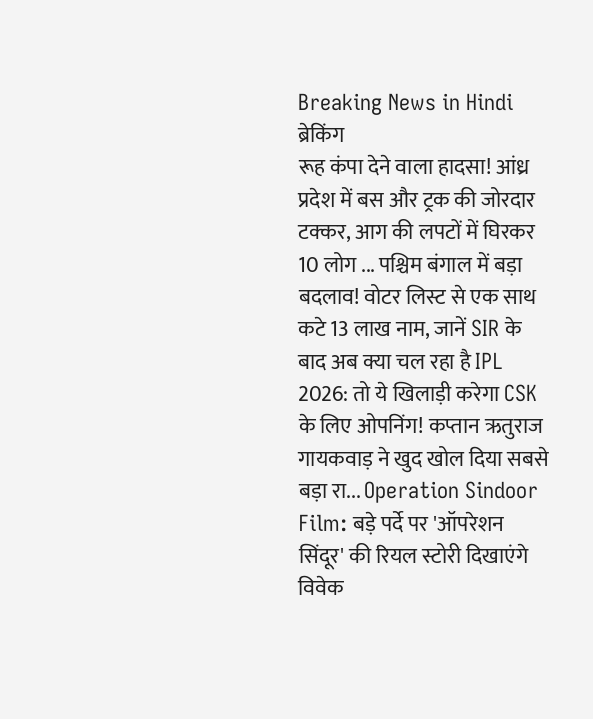Breaking News in Hindi
ब्रेकिंग
रूह कंपा देने वाला हादसा! आंध्र प्रदेश में बस और ट्रक की जोरदार टक्कर, आग की लपटों में घिरकर 10 लोग ... पश्चिम बंगाल में बड़ा बदलाव! वोटर लिस्ट से एक साथ कटे 13 लाख नाम, जानें SIR के बाद अब क्या चल रहा है IPL 2026: तो ये खिलाड़ी करेगा CSK के लिए ओपनिंग! कप्तान ऋतुराज गायकवाड़ ने खुद खोल दिया सबसे बड़ा रा... Operation Sindoor Film: बड़े पर्दे पर 'ऑपरेशन सिंदूर' की रियल स्टोरी दिखाएंगे विवेक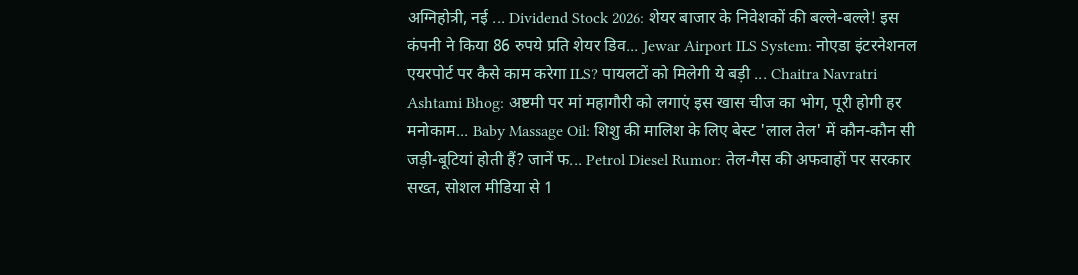अग्निहोत्री, नई ... Dividend Stock 2026: शेयर बाजार के निवेशकों की बल्ले-बल्ले! इस कंपनी ने किया 86 रुपये प्रति शेयर डिव... Jewar Airport ILS System: नोएडा इंटरनेशनल एयरपोर्ट पर कैसे काम करेगा ILS? पायलटों को मिलेगी ये बड़ी ... Chaitra Navratri Ashtami Bhog: अष्टमी पर मां महागौरी को लगाएं इस खास चीज का भोग, पूरी होगी हर मनोकाम... Baby Massage Oil: शिशु की मालिश के लिए बेस्ट 'लाल तेल' में कौन-कौन सी जड़ी-बूटियां होती हैं? जानें फ... Petrol Diesel Rumor: तेल-गैस की अफवाहों पर सरकार सख्त, सोशल मीडिया से 1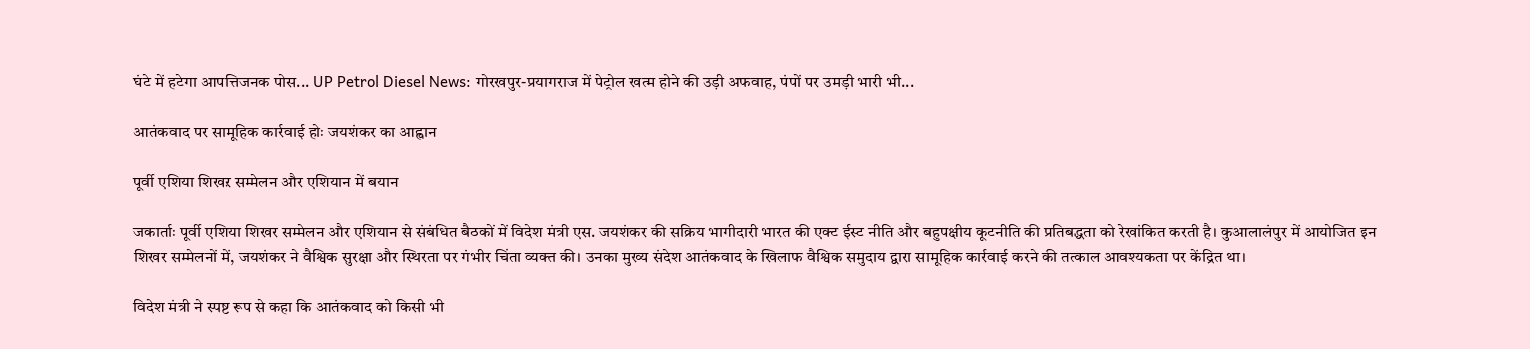घंटे में हटेगा आपत्तिजनक पोस... UP Petrol Diesel News: गोरखपुर-प्रयागराज में पेट्रोल खत्म होने की उड़ी अफवाह, पंपों पर उमड़ी भारी भी...

आतंकवाद पर सामूहिक कार्रवाई होः जयशंकर का आह्वान

पूर्वी एशिया शिखऱ सम्मेलन और एशियान में बयान

जकार्ताः पूर्वी एशिया शिखर सम्मेलन और एशियान से संबंधित बैठकों में विदेश मंत्री एस. जयशंकर की सक्रिय भागीदारी भारत की एक्ट ईस्ट नीति और बहुपक्षीय कूटनीति की प्रतिबद्धता को रेखांकित करती है। कुआलालंपुर में आयोजित इन शिखर सम्मेलनों में, जयशंकर ने वैश्विक सुरक्षा और स्थिरता पर गंभीर चिंता व्यक्त की। उनका मुख्य संदेश आतंकवाद के खिलाफ वैश्विक समुदाय द्वारा सामूहिक कार्रवाई करने की तत्काल आवश्यकता पर केंद्रित था।

विदेश मंत्री ने स्पष्ट रूप से कहा कि आतंकवाद को किसी भी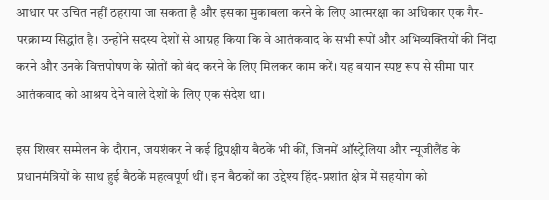आधार पर उचित नहीं ठहराया जा सकता है और इसका मुकाबला करने के लिए आत्मरक्षा का अधिकार एक गैर-परक्राम्य सिद्धांत है। उन्होंने सदस्य देशों से आग्रह किया कि वे आतंकवाद के सभी रूपों और अभिव्यक्तियों की निंदा करने और उनके वित्तपोषण के स्रोतों को बंद करने के लिए मिलकर काम करें। यह बयान स्पष्ट रूप से सीमा पार आतंकवाद को आश्रय देने वाले देशों के लिए एक संदेश था।

इस शिखर सम्मेलन के दौरान, जयशंकर ने कई द्विपक्षीय बैठकें भी कीं, जिनमें ऑस्ट्रेलिया और न्यूजीलैंड के प्रधानमंत्रियों के साथ हुई बैठकें महत्वपूर्ण थीं। इन बैठकों का उद्देश्य हिंद-प्रशांत क्षेत्र में सहयोग को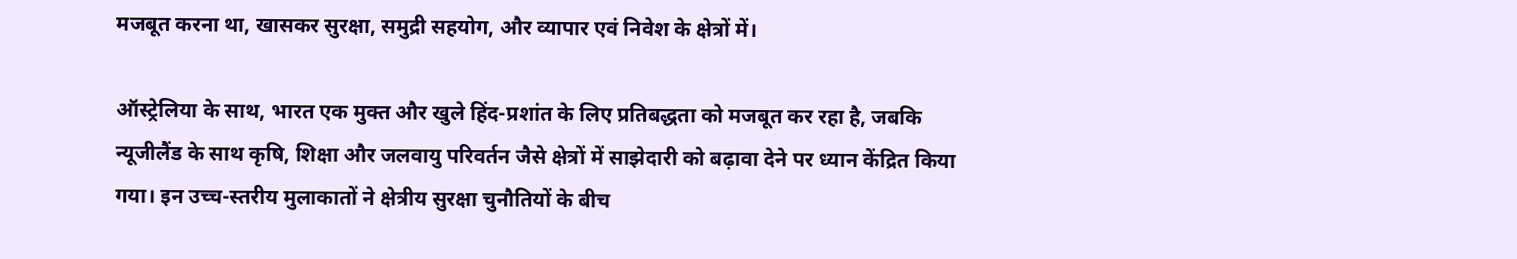मजबूत करना था, खासकर सुरक्षा, समुद्री सहयोग, और व्यापार एवं निवेश के क्षेत्रों में।

ऑस्ट्रेलिया के साथ, भारत एक मुक्त और खुले हिंद-प्रशांत के लिए प्रतिबद्धता को मजबूत कर रहा है, जबकि न्यूजीलैंड के साथ कृषि, शिक्षा और जलवायु परिवर्तन जैसे क्षेत्रों में साझेदारी को बढ़ावा देने पर ध्यान केंद्रित किया गया। इन उच्च-स्तरीय मुलाकातों ने क्षेत्रीय सुरक्षा चुनौतियों के बीच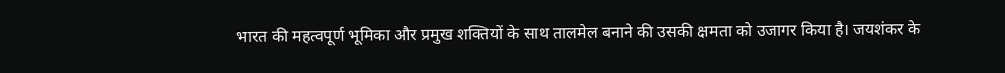भारत की महत्वपूर्ण भूमिका और प्रमुख शक्तियों के साथ तालमेल बनाने की उसकी क्षमता को उजागर किया है। जयशंकर के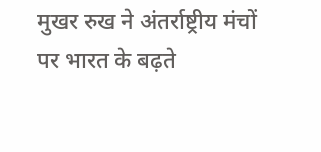मुखर रुख ने अंतर्राष्ट्रीय मंचों पर भारत के बढ़ते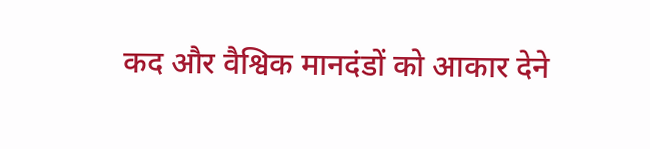कद और वैश्विक मानदंडों को आकार देने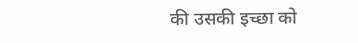की उसकी इच्छा को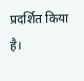प्रदर्शित किया है।